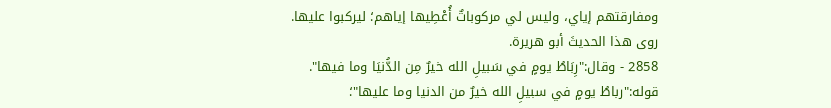ومفارقتهم إياي، وليس لي مركوباتٌ أُعْطِيها إياهم؛ ليركبوا عليها.
روى هذا الحديثَ أبو هريرة.
2858 - وقال:"رِبَاطُ يومٍ في سَبيلِ الله خيرٌ مِن الدُّنيَا وما فيها".
قوله:"رباطُ يومٍ في سبيلِ الله خيرٌ من الدنيا وما عليها"؛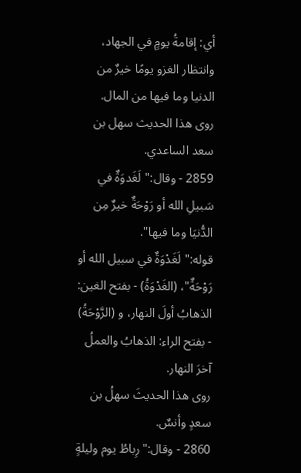أي: إقامةُ يومٍ في الجهاد، وانتظار الغزو يومًا خيرٌ من الدنيا وما فيها من المال.
روى هذا الحديث سهل بن سعد الساعدي.
2859 - وقال:"لَغَدوَةٌ في سَبيلِ الله أو رَوْحَةٌ خيرٌ مِن الدُّنيَا وما فيها".
قوله:"لَغَدْوَةٌ في سبيل الله أو رَوْحَةٌ"، (الغَدْوَةُ) - بفتح الغين: الذهابُ أولَ النهار، و (الرَّوْحَةُ) - بفتح الراء: الذهابُ والعملُ آخرَ النهار.
روى هذا الحديثَ سهلُ بن سعدٍ وأنسٌ.
2860 - وقال:"رِباطُ يوم وليلةٍ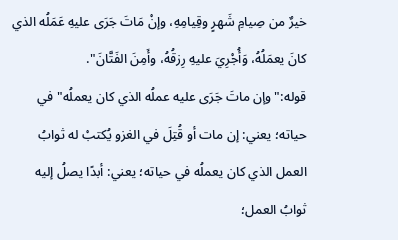خيرٌ من صِيامِ شَهرٍ وقِيامِهِ، وإنْ مَاتَ جَرَى عليهِ عَمَلُه الذي كانَ يعمَلُهُ، وَأُجْرِيَ عليهِ رِزقُهُ، وأَمِنَ الفَتَّانَ".
قوله:"وإن ماتَ جَرَى عليه عملُه الذي كان يعملُه"في حياته؛ يعني: إن مات أو قُتِلَ في الغزو يُكتبْ له ثوابُ العمل الذي كان يعملُه في حياته؛ يعني: أبدًا يصلُ إليه ثوابُ العمل؛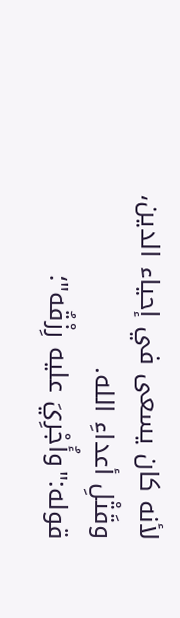لأنه كان يسعى في إحياء الدين، وقَتْلِ أعداءِ الله.
قوله:"وأُجْرِيَ عليه رِزْقُه"؛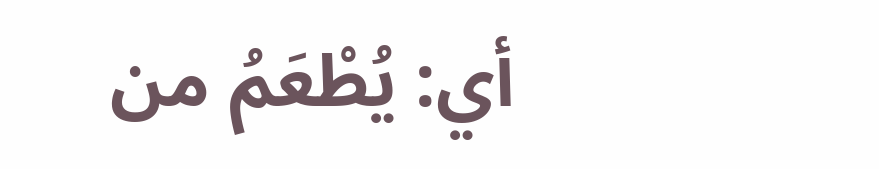أي: يُطْعَمُ من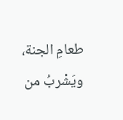طعامِ الجنة، ويَشْربُ من